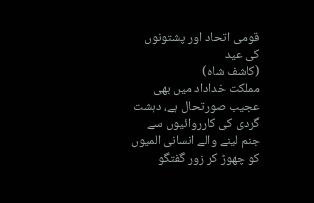قومی اتحاد اور پشتونوں کی عید
(کاشف شاہ)
مملکت خداداد میں بھی عجیب صورتحال ہے، دہشت گردی کی کارروائیوں سے جنم لینے والے انسانی المیوں کو چھوڑ کر زور گفتگو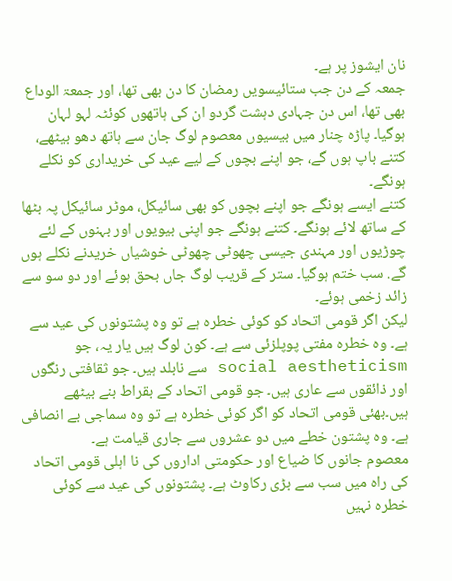نان ایشوز پر ہے۔
جمعہ کے دن جب ستائیسویں رمضان کا دن بھی تھا، اور جمعۃ الوداع بھی تھا، اس دن جہادی دہشت گردو ان کی ہاتھوں کوئٹہ لہو لہان ہوگیا۔ پاڑہ چنار میں بیسیوں معصوم لوگ جان سے ہاتھ دھو بیٹھے، کتنے باپ ہوں گے، جو اپنے بچوں کے لیے عید کی خریداری کو نکلے ہونگے۔
کتنے ایسے ہونگے جو اپنے بچوں کو بھی سائیکل، موٹر سائیکل پہ بٹھا کے ساتھ لائے ہونگے۔ کتنے ہونگے جو اپنی بیویوں اور بہنوں کے لئے چوڑیوں اور مہندی جیسی چھوٹی چھوٹی خوشیاں خریدنے نکلے ہوں گے. سب ختم ہوگیا۔ ستر کے قریب لوگ جاں بحق ہوئے اور دو سو سے زائد زخمی ہوئے۔
لیکن اگر قومی اتحاد کو کوئی خطرہ ہے تو وہ پشتونوں کی عید سے ہے۔ وہ خطرہ مفتی پوپلزئی سے ہے۔ کون لوگ ہیں یار یہ، جو social aestheticism سے نابلد ہیں۔ جو ثقافتی رنگوں اور ذائقوں سے عاری ہیں۔ جو قومی اتحاد کے بقراط بنے بیٹھے ہیں۔بھئی قومی اتحاد کو اگر کوئی خطرہ ہے تو وہ سماجی بے انصافی ہے۔ وہ پشتون خطے میں دو عشروں سے جاری قیامت ہے۔
معصوم جانوں کا ضیاع اور حکومتی اداروں کی نا اہلی قومی اتحاد کی راہ میں سب سے بڑی رکاوٹ ہے۔ پشتونوں کی عید سے کوئی خطرہ نہیں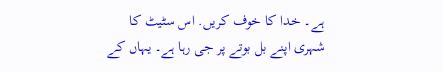ہے۔ خدا کا خوف کریں. اس سٹیٹ کا شہری اپنے بل بوتے پر جی رہا ہے۔ یہاں کے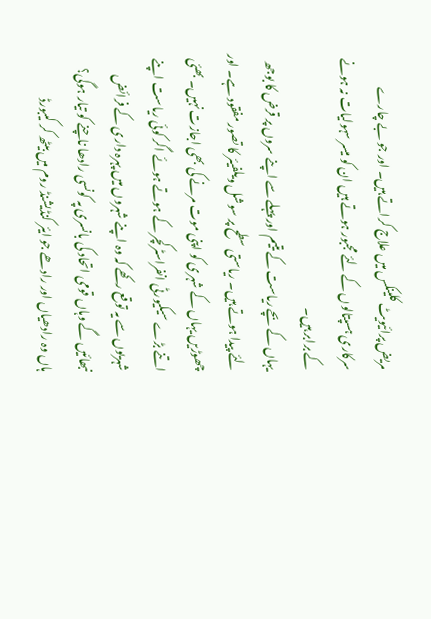مریض پرائیویٹ کلینکس میں علاج کراتے ہیں۔ اور جو بے چارے سرکاری ہسپتالوں کے لئے مجبور ہوتے ہیں ان کو میسر سہولیات نہ ہونے کے برابر ہیں۔
یہاں کے بچے ریاست کے یتیم اور پہلے سے اپنے سروں پر قرض کا بوجھ لئے پیدا ہوتے ہیں۔ ریاستی سطح پر سوشل ویلفیئر کا تصور مفقود ہے۔ اور چھوڑیں یہاں کے شہری کو اپنی موت مرنے کی بھی اجازت نہیں۔ بھئی اتنے بڑے سیکیورٹی انفراسٹرکچر کے ہوتے ہوئے اگر کوئی ریاست اپنے شہریوں سے یہ توقع رکھے کہ وہ اپنے شہروں میں پہرہ داری کے فرائض نبھائیں گے وہاں قومی اتحاد کی بانسری پہ کونسی رادھا ناچنے کو تیار ہوگی؟
ہاں وہ رادھیاں اور رادھے جو ایئر کنڈیشنڈ روم میں بیٹھ کر کیبورڈ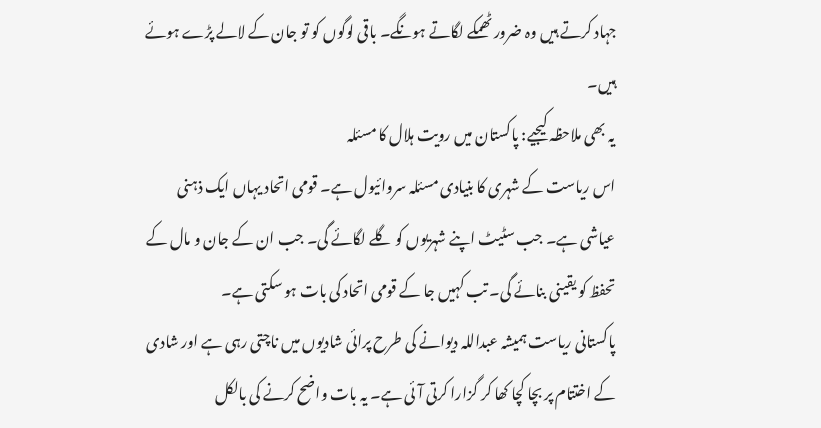جہاد کرتے ہیں وہ ضرور ٹھمکے لگاتے ہونگے۔ باقی لوگوں کو تو جان کے لالے پڑے ہوئے ہیں۔
یہ بھی ملاحظہ کیجیے: پاکستان میں رویت ہلال کا مسئلہ
اس ریاست کے شہری کا بنیادی مسئلہ سروائیول ہے۔ قومی اتحاد یہاں ایک ذہنی عیاشی ہے۔ جب سٹیٹ اپنے شہریوں کو گلے لگائے گی۔ جب ان کے جان و مال کے تحفظ کو یقینی بنائے گی۔ تب کہیں جا کے قومی اتحاد کی بات ہو سکتی ہے۔
پاکستانی ریاست ہمیشہ عبداللہ دیوانے کی طرح پرائی شادیوں میں ناچتی رہی ہے اور شادی کے اختتام پر بچا کچا کھا کر گزارا کرتی آئی ہے۔ یہ بات واضح کرنے کی بالکل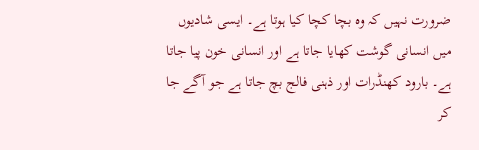ضرورت نہیں کہ وہ بچا کچا کیا ہوتا ہے۔ ایسی شادیوں میں انسانی گوشت کھایا جاتا ہے اور انسانی خون پیا جاتا ہے۔ بارود کھنڈرات اور ذہنی فالج بچ جاتا ہے جو آگے جا کر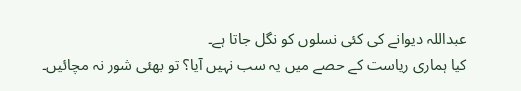عبداللہ دیوانے کی کئی نسلوں کو نگل جاتا ہے۔
کیا ہماری ریاست کے حصے میں یہ سب نہیں آیا؟ تو بھئی شور نہ مچائیں۔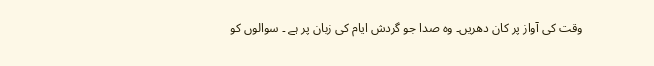وقت کی آواز پر کان دھریں۔ وہ صدا جو گردش ایام کی زبان پر ہے ۔ سوالوں کو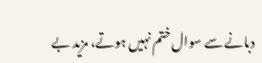دبانے سے سوال ختم نہیں ہوتے، مزید بے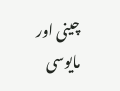چینی اور مایوسی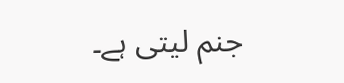جنم لیتی ہے۔